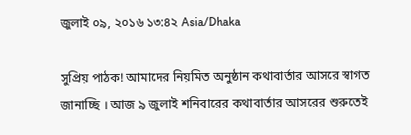জুলাই ০৯, ২০১৬ ১৩:৪২ Asia/Dhaka

সুপ্রিয় পাঠক! আমাদের নিয়মিত অনুষ্ঠান কথাবার্তার আসরে স্বাগত জানাচ্ছি । আজ ৯ জুলাই শনিবারের কথাবার্তার আসরের শুরুতেই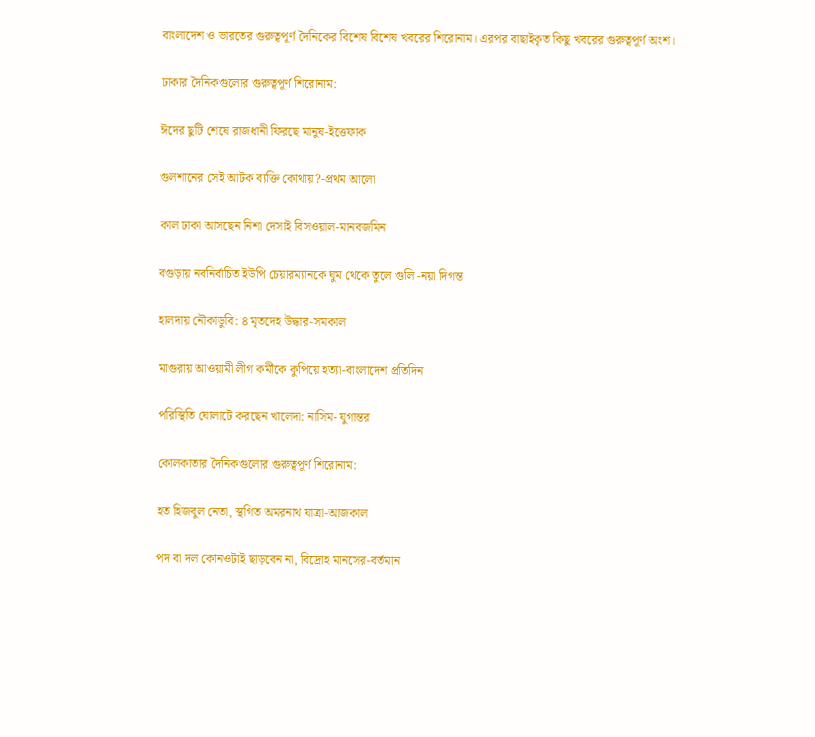বাংলাদেশ ও ভারতের গুরুত্বপূর্ণ দৈনিকের বিশেষ বিশেষ খবরের শিরোনাম। এরপর বাছাইকৃত কিছু খবরের গুরুত্বপূর্ণ অংশ।

ঢাকার দৈনিকগুলোর গুরুত্বপূর্ণ শিরোনাম:

ঈদের ছুটি শেষে রাজধানী ফিরছে মানুষ-ইত্তেফাক

গুলশানের সেই আটক ব্যক্তি কোথায়?-প্রথম আলো

কাল ঢাকা আসছেন নিশা দেসাই বিসওয়াল-মানবজমিন

বগুড়ায় নবনির্বাচিত ইউপি চেয়ারম্যানকে ঘুম থেকে তুলে গুলি -নয়া দিগন্ত

হালদায় নৌকাডুবি: ৪ মৃতদেহ উদ্ধার-সমকাল

মাগুরায় আওয়ামী লীগ কর্মীকে কুপিয়ে হত্যা-বাংলাদেশ প্রতিদিন

পরিস্থিতি ঘোলাটে করছেন খালেদা: নাসিম- যুগান্তর

কোলকাতার দৈনিকগুলোর গুরুত্বপূর্ণ শিরোনাম:

হত হিজবুল নেতা, স্থগিত অমরনাথ যাত্রা-আজকাল

পদ বা দল কোনওটাই ছাড়বেন না, বিদ্রোহ মানসের-বর্তমান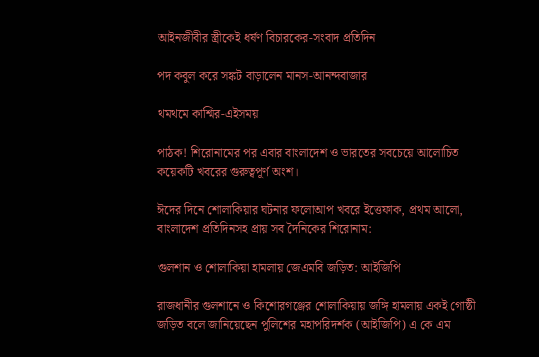আইনজীবীর স্ত্রীকেই ধর্ষণ বিচারকের-সংবাদ প্রতিদিন

পদ কবুল করে সঙ্কট বাড়ালেন মানস-আনন্দবাজার

থমথমে কাশ্মির-এইসময়

পাঠক! শিরোনামের পর এবার বাংলাদেশ ও ভারতের সবচেয়ে আলোচিত কয়েকটি খবরের গুরুত্বপূর্ণ অংশ।

ঈদের দিনে শোলাকিয়ার ঘটনার ফলোআপ খবরে ইত্তেফাক, প্রথম আলো, বাংলাদেশ প্রতিদিনসহ প্রায় সব দৈনিকের শিরোনাম:

গুলশান ও শোলাকিয়া হামলায় জেএমবি জড়িত: আইজিপি

রাজধানীর গুলশানে ও কিশোরগঞ্জের শোলাকিয়ায় জঙ্গি হামলায় একই গোষ্ঠী জড়িত বলে জানিয়েছেন পুলিশের মহাপরিদর্শক (আইজিপি) এ কে এম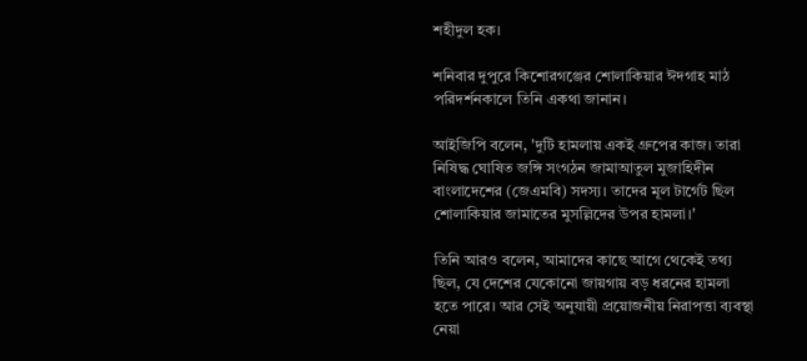শহীদুল হক।

শনিবার দুপুরে কিশোরগঞ্জের শোলাকিয়ার ঈদগাহ মাঠ পরিদর্শনকালে তিনি একথা জানান।

আইজিপি বলেন, 'দুটি হামলায় একই গ্রুপের কাজ। তারা নিষিদ্ধ ঘোষিত জঙ্গি সংগঠন জামাআতুল মুজাহিদীন বাংলাদেশের (জেএমবি) সদস্য। তাদের মূল টার্গেট ছিল শোলাকিয়ার জামাতের মুসল্লিদের উপর হামলা।'

তিনি আরও বলেন, আমাদের কাছে আগে থেকেই তথ্য ছিল, যে দেশের যেকোনো জায়গায় বড় ধরনের হামলা হতে পারে। আর সেই অনুযায়ী প্রয়োজনীয় নিরাপত্তা ব্যবস্থা নেয়া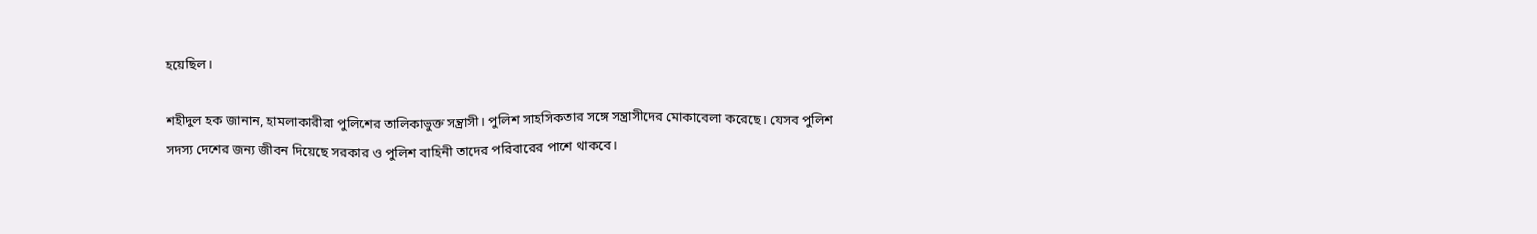হয়েছিল।

শহীদুল হক জানান, হামলাকারীরা পুলিশের তালিকাভুক্ত সন্ত্রাসী। পুলিশ সাহসিকতার সঙ্গে সন্ত্রাসীদের মোকাবেলা করেছে। যেসব পুলিশ সদস্য দেশের জন্য জীবন দিয়েছে সরকার ও পুলিশ বাহিনী তাদের পরিবারের পাশে থাকবে।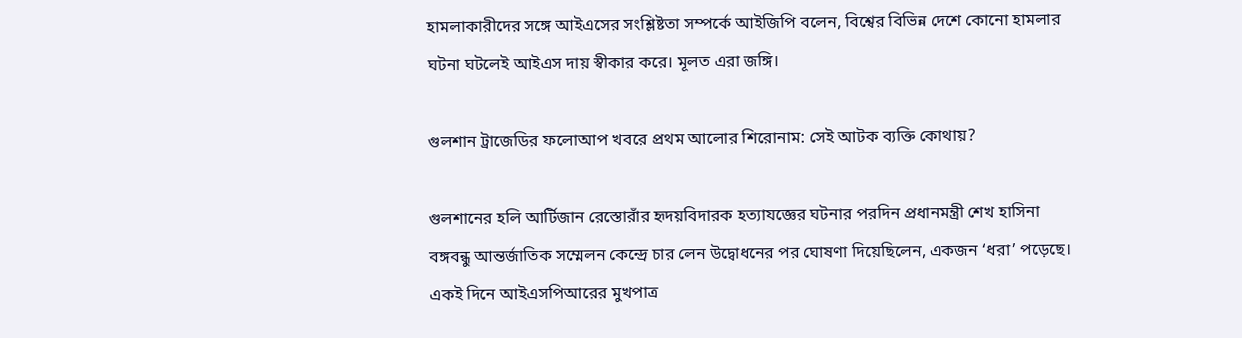হামলাকারীদের সঙ্গে আইএসের সংশ্লিষ্টতা সম্পর্কে আইজিপি বলেন, বিশ্বের বিভিন্ন দেশে কোনো হামলার ঘটনা ঘটলেই আইএস দায় স্বীকার করে। মূলত এরা জঙ্গি।

গুলশান ট্রাজেডির ফলোআপ খবরে প্রথম আলোর শিরোনাম: সেই আটক ব্যক্তি কোথায়?

গুলশানের হলি আর্টিজান রেস্তোরাঁর হৃদয়বিদারক হত্যাযজ্ঞের ঘটনার পরদিন প্রধানমন্ত্রী শেখ হাসিনা বঙ্গবন্ধু আন্তর্জাতিক সম্মেলন কেন্দ্রে চার লেন উদ্বোধনের পর ঘোষণা দিয়েছিলেন, একজন ‘ধরা’ পড়েছে। একই দিনে আইএসপিআরের মুখপাত্র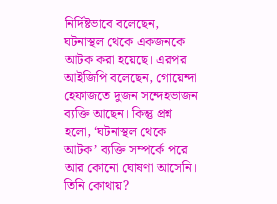নির্দিষ্টভাবে বলেছেন, ঘটনাস্থল থেকে একজনকে আটক করা হয়েছে। এরপর আইজিপি বলেছেন, গোয়েন্দা হেফাজতে দুজন সন্দেহভাজন ব্যক্তি আছেন। কিন্তু প্রশ্ন হলো, ‘ঘটনাস্থল থেকে আটক’ ব্যক্তি সম্পর্কে পরে আর কোনো ঘোষণা আসেনি। তিনি কোথায়?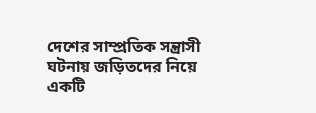দেশের সাম্প্রতিক সন্ত্রাসী ঘটনায় জড়িতদের নিয়ে একটি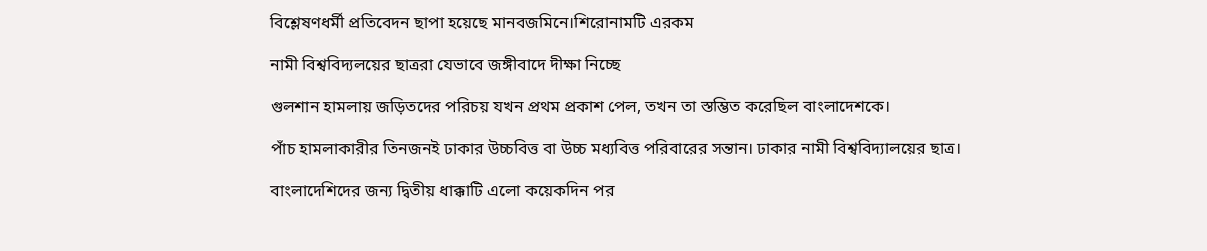বিশ্লেষণধর্মী প্রতিবেদন ছাপা হয়েছে মানবজমিনে।শিরোনামটি এরকম

নামী বিশ্ববিদ্যলয়ের ছাত্ররা যেভাবে জঙ্গীবাদে দীক্ষা নিচ্ছে

গুলশান হামলায় জড়িতদের পরিচয় যখন প্রথম প্রকাশ পেল, তখন তা স্তম্ভিত করেছিল বাংলাদেশকে।

পাঁচ হামলাকারীর তিনজনই ঢাকার উচ্চবিত্ত বা উচ্চ মধ্যবিত্ত পরিবারের সন্তান। ঢাকার নামী বিশ্ববিদ্যালয়ের ছাত্র।

বাংলাদেশিদের জন্য দ্বিতীয় ধাক্কাটি এলো কয়েকদিন পর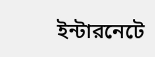ইন্টারনেটে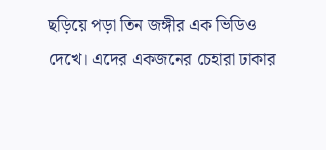ছড়িয়ে পড়া তিন জঙ্গীর এক ভিডিও দেখে। এদের একজনের চেহারা ঢাকার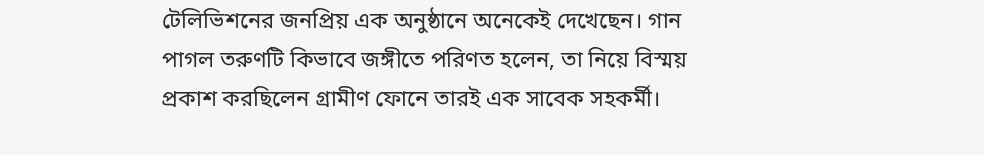টেলিভিশনের জনপ্রিয় এক অনুষ্ঠানে অনেকেই দেখেছেন। গান পাগল তরুণটি কিভাবে জঙ্গীতে পরিণত হলেন, তা নিয়ে বিস্ময় প্রকাশ করছিলেন গ্রামীণ ফোনে তারই এক সাবেক সহকর্মী।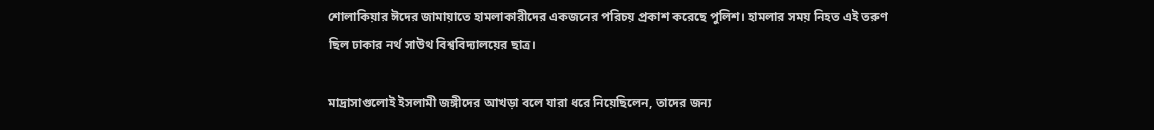শোলাকিয়ার ঈদের জামায়াতে হামলাকারীদের একজনের পরিচয় প্রকাশ করেছে পুলিশ। হামলার সময় নিহত এই তরুণ ছিল ঢাকার নর্থ সাউথ বিশ্ববিদ্যালয়ের ছাত্র।

মাদ্রাসাগুলোই ইসলামী জঙ্গীদের আখড়া বলে যারা ধরে নিয়েছিলেন, তাদের জন্য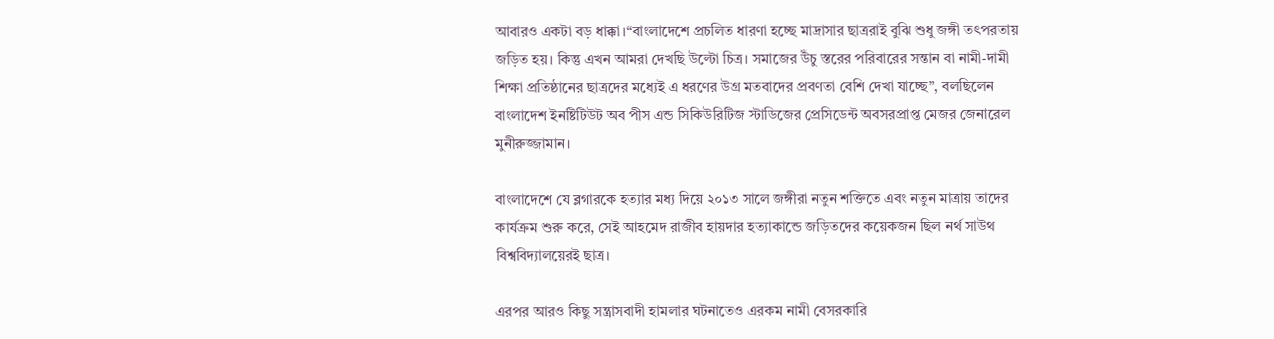আবারও একটা বড় ধাক্কা।“বাংলাদেশে প্রচলিত ধারণা হচ্ছে মাদ্রাসার ছাত্ররাই বুঝি শুধু জঙ্গী তৎপরতায় জড়িত হয়। কিন্তু এখন আমরা দেখছি উল্টো চিত্র। সমাজের উঁচু স্তরের পরিবারের সন্তান বা নামী-দামী শিক্ষা প্রতিষ্ঠানের ছাত্রদের মধ্যেই এ ধরণের উগ্র মতবাদের প্রবণতা বেশি দেখা যাচ্ছে”, বলছিলেন বাংলাদেশ ইনষ্টিটিউট অব পীস এন্ড সিকিউরিটিজ স্টাডিজের প্রেসিডেন্ট অবসরপ্রাপ্ত মেজর জেনারেল মুনীরুজ্জামান।

বাংলাদেশে যে ব্লগারকে হত্যার মধ্য দিয়ে ২০১৩ সালে জঙ্গীরা নতুন শক্তিতে এবং নতুন মাত্রায় তাদের কার্যক্রম শুরু করে, সেই আহমেদ রাজীব হায়দার হত্যাকান্ডে জড়িতদের কয়েকজন ছিল নর্থ সাউথ বিশ্ববিদ্যালয়েরই ছাত্র।

এরপর আরও কিছু সন্ত্রাসবাদী হামলার ঘটনাতেও এরকম নামী বেসরকারি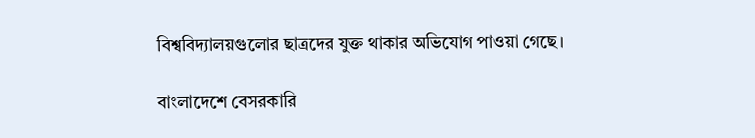বিশ্ববিদ্যালয়গুলোর ছাত্রদের যুক্ত থাকার অভিযোগ পাওয়া গেছে।

বাংলাদেশে বেসরকারি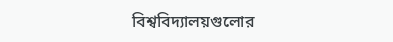বিশ্ববিদ্যালয়গুলোর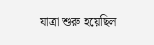যাত্রা শুরু হয়েছিল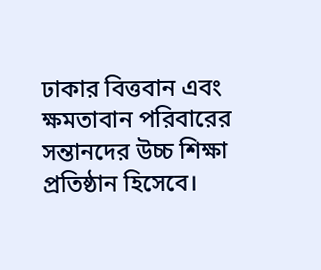ঢাকার বিত্তবান এবং ক্ষমতাবান পরিবারের সন্তানদের উচ্চ শিক্ষা প্রতিষ্ঠান হিসেবে।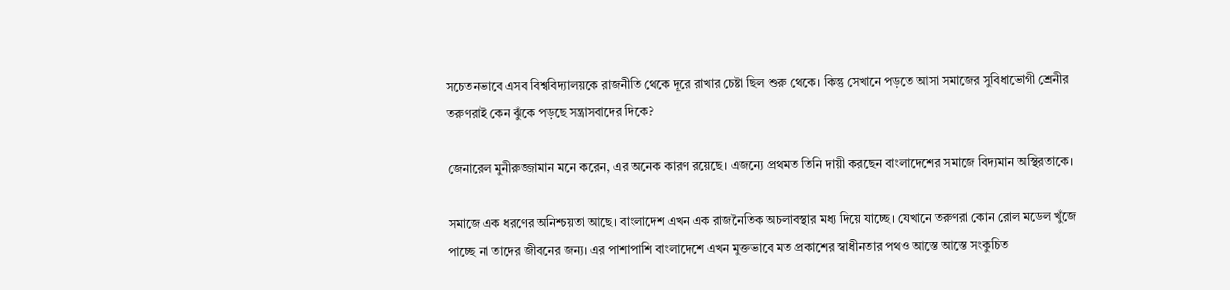সচেতনভাবে এসব বিশ্ববিদ্যালয়কে রাজনীতি থেকে দূরে রাখার চেষ্টা ছিল শুরু থেকে। কিন্তু সেখানে পড়তে আসা সমাজের সুবিধাভোগী শ্রেনীর তরুণরাই কেন ঝুঁকে পড়ছে সন্ত্রাসবাদের দিকে?

জেনারেল মুনীরুজ্জামান মনে করেন, এর অনেক কারণ রয়েছে। এজন্যে প্রথমত তিনি দায়ী করছেন বাংলাদেশের সমাজে বিদ্যমান অস্থিরতাকে।

সমাজে এক ধরণের অনিশ্চয়তা আছে। বাংলাদেশ এখন এক রাজনৈতিক অচলাবস্থার মধ্য দিয়ে যাচ্ছে। যেখানে তরুণরা কোন রোল মডেল খুঁজে পাচ্ছে না তাদের জীবনের জন্য। এর পাশাপাশি বাংলাদেশে এখন মুক্তভাবে মত প্রকাশের স্বাধীনতার পথও আস্তে আস্তে সংকুচিত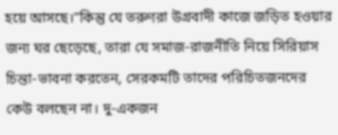হয়ে আসছে।”কিন্তু যে তরুণরা উগ্রবাদী কাজে জড়িত হওয়ার জন্য ঘর ছেড়েছে, তারা যে সমাজ-রাজনীতি নিয়ে সিরিয়াস চিন্তা-ভাবনা করতেন, সেরকমটি তাদের পরিচিতজনদের কেউ বলছেন না। দু-একজন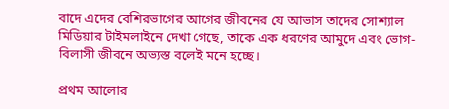বাদে এদের বেশিরভাগের আগের জীবনের যে আভাস তাদের সোশ্যাল মিডিয়ার টাইমলাইনে দেখা গেছে, তাকে এক ধরণের আমুদে এবং ভোগ-বিলাসী জীবনে অভ্যস্ত বলেই মনে হচ্ছে।

প্রথম আলোর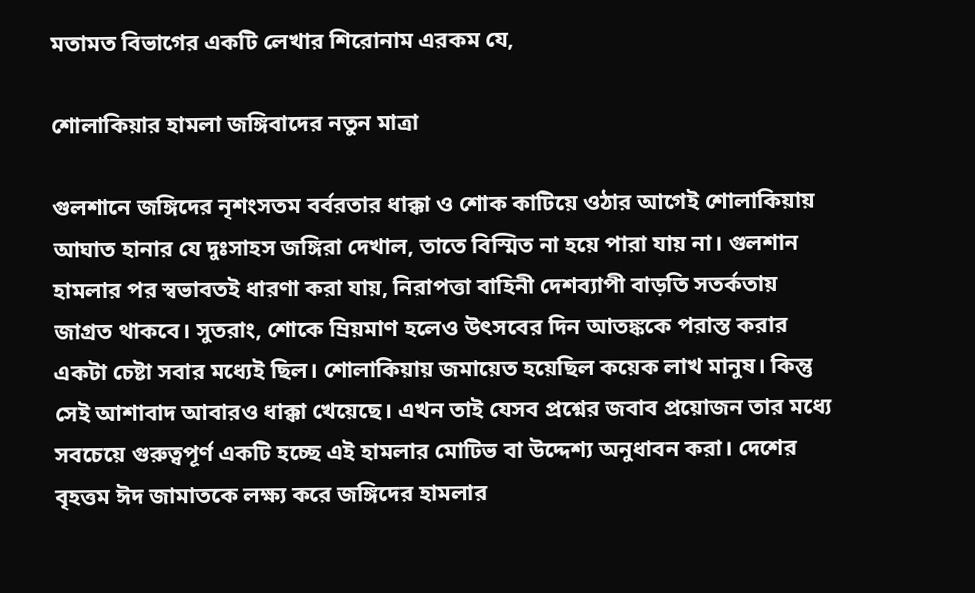মতামত বিভাগের একটি লেখার শিরোনাম এরকম যে,

শোলাকিয়ার হামলা জঙ্গিবাদের নতুন মাত্রা

গুলশানে জঙ্গিদের নৃশংসতম বর্বরতার ধাক্কা ও শোক কাটিয়ে ওঠার আগেই শোলাকিয়ায় আঘাত হানার যে দুঃসাহস জঙ্গিরা দেখাল, তাতে বিস্মিত না হয়ে পারা যায় না। গুলশান হামলার পর স্বভাবতই ধারণা করা যায়, নিরাপত্তা বাহিনী দেশব্যাপী বাড়তি সতর্কতায় জাগ্রত থাকবে। সুতরাং, শোকে ম্রিয়মাণ হলেও উৎসবের দিন আতঙ্ককে পরাস্ত করার একটা চেষ্টা সবার মধ্যেই ছিল। শোলাকিয়ায় জমায়েত হয়েছিল কয়েক লাখ মানুষ। কিন্তু সেই আশাবাদ আবারও ধাক্কা খেয়েছে। এখন তাই যেসব প্রশ্নের জবাব প্রয়োজন তার মধ্যে সবচেয়ে গুরুত্বপূর্ণ একটি হচ্ছে এই হামলার মোটিভ বা উদ্দেশ্য অনুধাবন করা। দেশের বৃহত্তম ঈদ জামাতকে লক্ষ্য করে জঙ্গিদের হামলার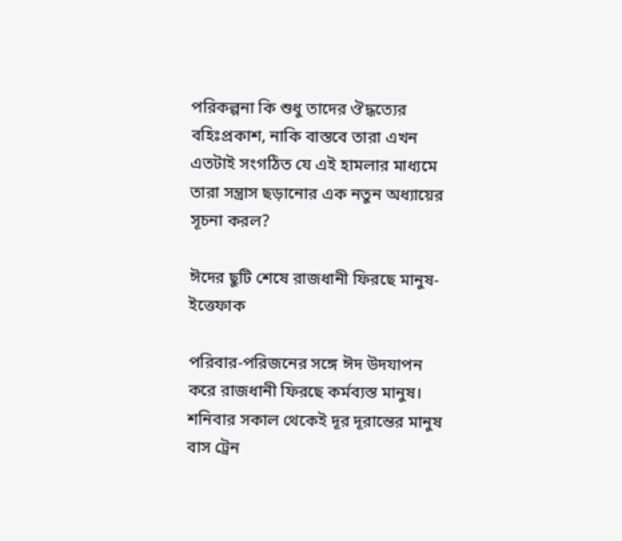পরিকল্পনা কি শুধু তাদের ঔদ্ধত্যের বহিঃপ্রকাশ, নাকি বাস্তবে তারা এখন এতটাই সংগঠিত যে এই হামলার মাধ্যমে তারা সন্ত্রাস ছড়ানোর এক নতুন অধ্যায়ের সূচনা করল?

ঈদের ছুটি শেষে রাজধানী ফিরছে মানুষ- ইত্তেফাক

পরিবার-পরিজনের সঙ্গে ঈদ উদযাপন করে রাজধানী ফিরছে কর্মব্যস্ত মানুষ। শনিবার সকাল থেকেই দূর দূরান্তের মানুষ বাস ট্রেন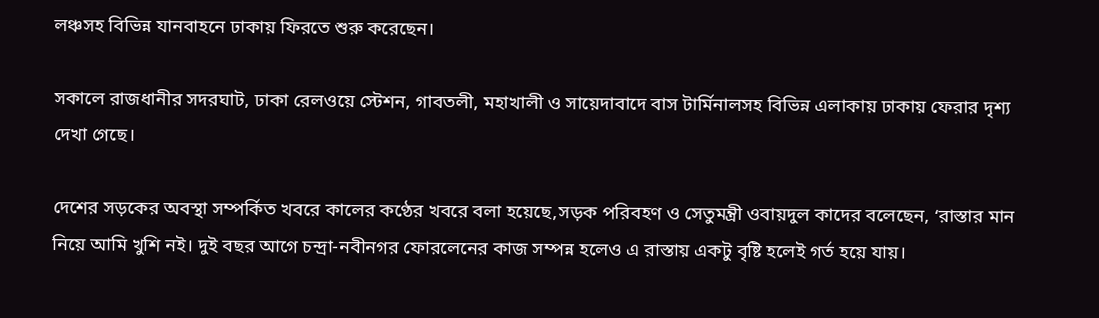লঞ্চসহ বিভিন্ন যানবাহনে ঢাকায় ফিরতে শুরু করেছেন।

সকালে রাজধানীর সদরঘাট, ঢাকা রেলওয়ে স্টেশন, গাবতলী, মহাখালী ও সায়েদাবাদে বাস টার্মিনালসহ বিভিন্ন এলাকায় ঢাকায় ফেরার দৃশ্য দেখা গেছে।

দেশের সড়কের অবস্থা সম্পর্কিত খবরে কালের কণ্ঠের খবরে বলা হয়েছে,সড়ক পরিবহণ ও সেতুমন্ত্রী ওবায়দুল কাদের বলেছেন, ‘রাস্তার মান নিয়ে আমি খুশি নই। দুই বছর আগে চন্দ্রা-নবীনগর ফোরলেনের কাজ সম্পন্ন হলেও এ রাস্তায় একটু বৃষ্টি হলেই গর্ত হয়ে যায়।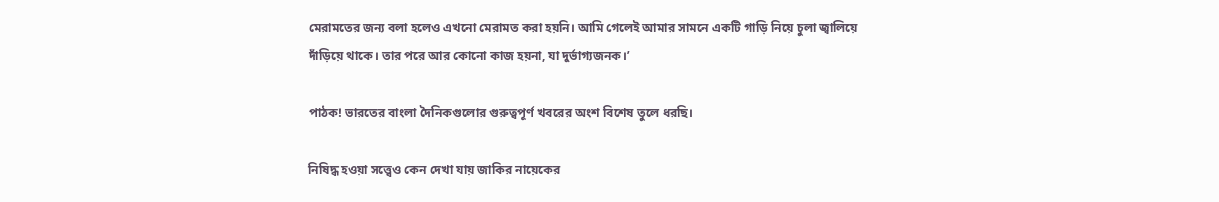মেরামতের জন্য বলা হলেও এখনো মেরামত করা হয়নি। আমি গেলেই আমার সামনে একটি গাড়ি নিয়ে চুলা জ্বালিয়ে দাঁড়িয়ে থাকে। তার পরে আর কোনো কাজ হয়না, যা দুর্ভাগ্যজনক।’

পাঠক! ভারতের বাংলা দৈনিকগুলোর গুরুত্বপূর্ণ খবরের অংশ বিশেষ তুলে ধরছি।

নিষিদ্ধ হওয়া সত্ত্বেও কেন দেখা যায় জাকির নায়েকের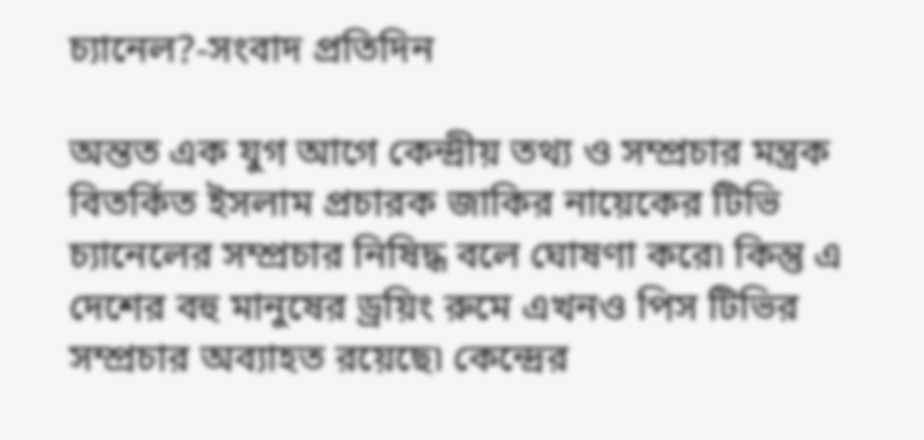চ্যানেল?-সংবাদ প্রতিদিন

অন্তত এক যুগ আগে কেন্দ্রীয় তথ্য ও সম্প্রচার মন্ত্রক বিতর্কিত ইসলাম প্রচারক জাকির নায়েকের টিভি চ্যানেলের সম্প্রচার নিষিদ্ধ বলে ঘোষণা করে৷ কিন্তু এ দেশের বহু মানুষের ড্রয়িং রুমে এখনও পিস টিভির সম্প্রচার অব্যাহত রয়েছে৷ কেন্দ্রের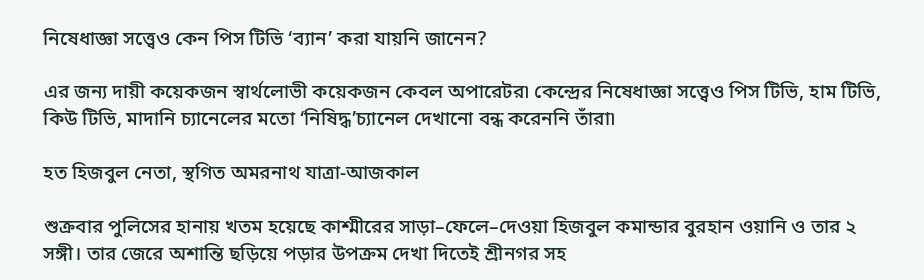নিষেধাজ্ঞা সত্ত্বেও কেন পিস টিভি ‘ব্যান’ করা যায়নি জানেন?

এর জন্য দায়ী কয়েকজন স্বার্থলোভী কয়েকজন কেবল অপারেটর৷ কেন্দ্রের নিষেধাজ্ঞা সত্ত্বেও পিস টিভি, হাম টিভি, কিউ টিভি, মাদানি চ্যানেলের মতো ‘নিষিদ্ধ’চ্যানেল দেখানো বন্ধ করেননি তাঁরা৷

হত হিজবুল নেতা, স্থগিত অমরনাথ যাত্রা-আজকাল

শুক্রবার পুলিসের হানায় খতম হয়েছে কাশ্মীরের সাড়া–ফেলে–দেওয়া হিজবুল কমান্ডার বুরহান ওয়ানি ও তার ২ সঙ্গী। তার জেরে অশান্তি ছড়িয়ে পড়ার উপক্রম দেখা দিতেই শ্রীনগর সহ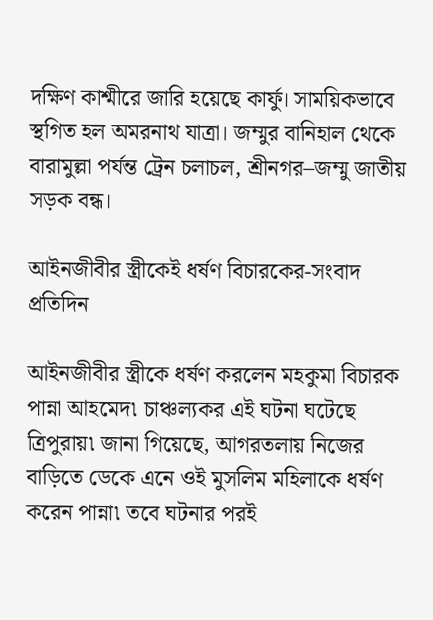দক্ষিণ কাশ্মীরে জারি হয়েছে কার্ফু। সাময়িকভাবে স্থগিত হল অমরনাথ যাত্রা। জম্মুর বানিহাল থেকে বারামুল্লা পর্যন্ত ট্রেন চলাচল, শ্রীনগর–জম্মু জাতীয় সড়ক বন্ধ।

আইনজীবীর স্ত্রীকেই ধর্ষণ বিচারকের-সংবাদ প্রতিদিন

আইনজীবীর স্ত্রীকে ধর্ষণ করলেন মহকুমা বিচারক পান্না আহমেদ৷ চাঞ্চল্যকর এই ঘটনা ঘটেছে ত্রিপুরায়৷ জানা গিয়েছে, আগরতলায় নিজের বাড়িতে ডেকে এনে ওই মুসলিম মহিলাকে ধর্ষণ করেন পান্না৷ তবে ঘটনার পরই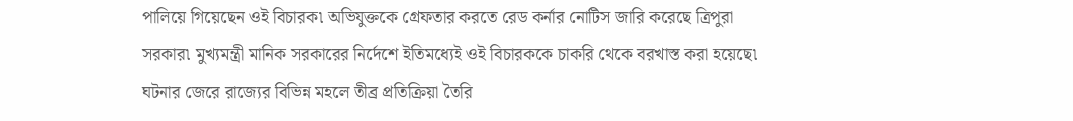পালিয়ে গিয়েছেন ওই বিচারক৷ অভিযুক্তকে গ্রেফতার করতে রেড কর্নার নোটিস জারি করেছে ত্রিপুরা সরকার৷ মুখ্যমন্ত্রী মানিক সরকারের নির্দেশে ইতিমধ্যেই ওই বিচারককে চাকরি থেকে বরখাস্ত করা হয়েছে৷ ঘটনার জেরে রাজ্যের বিভিন্ন মহলে তীব্র প্রতিক্রিয়া তৈরি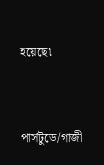হয়েছে৷



পার্সটুডে/গাজী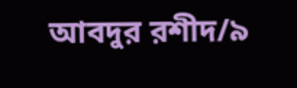আবদুর রশীদ/৯